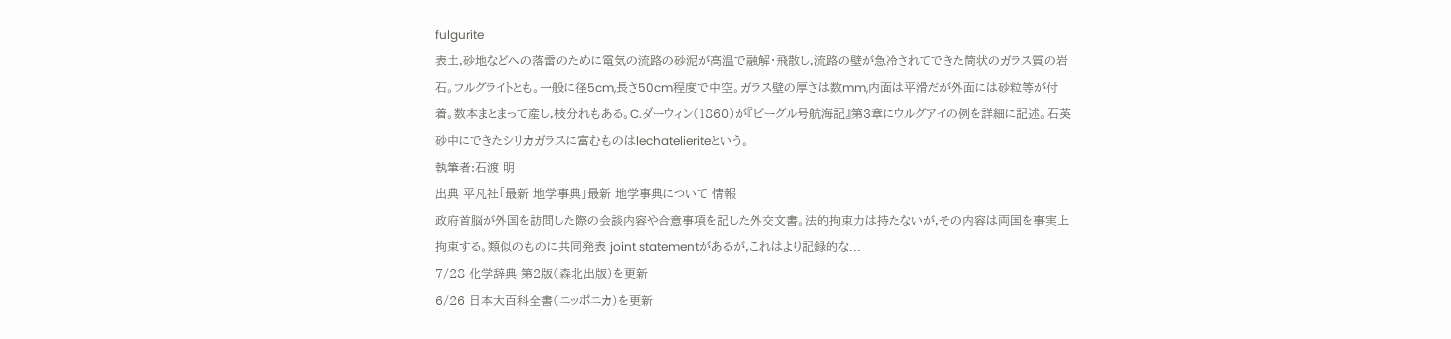fulgurite
表土,砂地などへの落雷のために電気の流路の砂泥が高温で融解・飛散し,流路の壁が急冷されてできた筒状のガラス質の岩石。フルグライトとも。一般に径5cm,長さ50cm程度で中空。ガラス壁の厚さは数mm,内面は平滑だが外面には砂粒等が付着。数本まとまって産し,枝分れもある。C.ダーウィン(1860)が『ビーグル号航海記』第3章にウルグアイの例を詳細に記述。石英砂中にできたシリカガラスに富むものはlechatelieriteという。
執筆者:石渡 明
出典 平凡社「最新 地学事典」最新 地学事典について 情報
政府首脳が外国を訪問した際の会談内容や合意事項を記した外交文書。法的拘束力は持たないが,その内容は両国を事実上拘束する。類似のものに共同発表 joint statementがあるが,これはより記録的な...
7/28 化学辞典 第2版(森北出版)を更新
6/26 日本大百科全書(ニッポニカ)を更新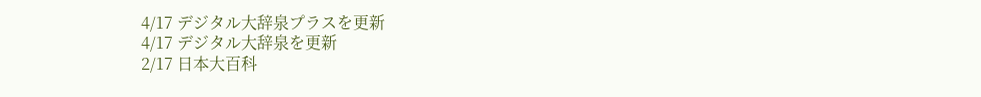4/17 デジタル大辞泉プラスを更新
4/17 デジタル大辞泉を更新
2/17 日本大百科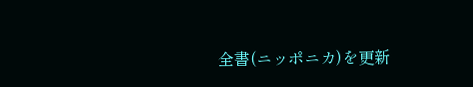全書(ニッポニカ)を更新